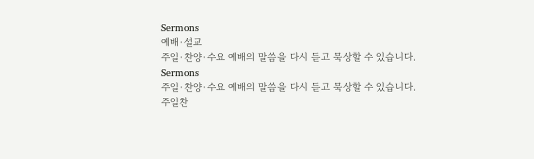Sermons
예배·설교
주일·찬양·수요 예배의 말씀을 다시 듣고 묵상할 수 있습니다.
Sermons
주일·찬양·수요 예배의 말씀을 다시 듣고 묵상할 수 있습니다.
주일찬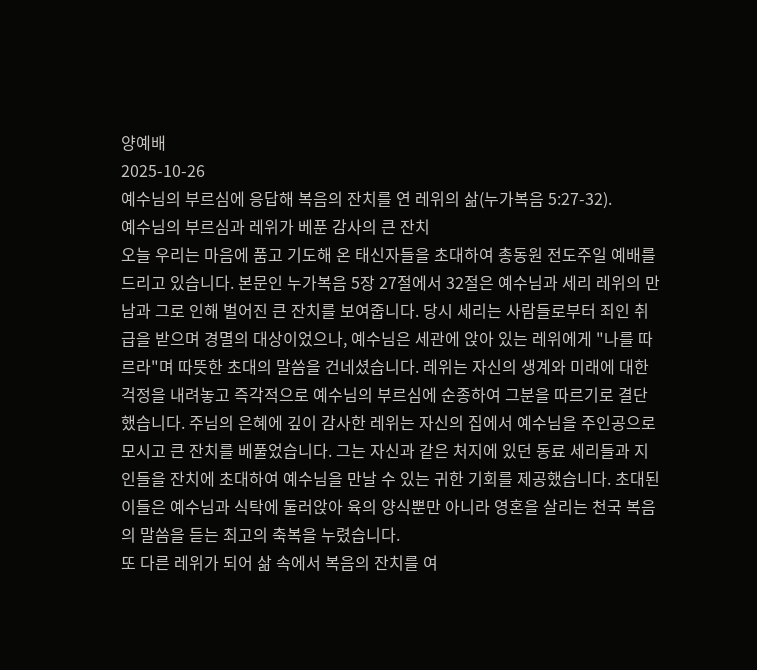양예배
2025-10-26
예수님의 부르심에 응답해 복음의 잔치를 연 레위의 삶(누가복음 5:27-32).
예수님의 부르심과 레위가 베푼 감사의 큰 잔치
오늘 우리는 마음에 품고 기도해 온 태신자들을 초대하여 총동원 전도주일 예배를 드리고 있습니다. 본문인 누가복음 5장 27절에서 32절은 예수님과 세리 레위의 만남과 그로 인해 벌어진 큰 잔치를 보여줍니다. 당시 세리는 사람들로부터 죄인 취급을 받으며 경멸의 대상이었으나, 예수님은 세관에 앉아 있는 레위에게 "나를 따르라"며 따뜻한 초대의 말씀을 건네셨습니다. 레위는 자신의 생계와 미래에 대한 걱정을 내려놓고 즉각적으로 예수님의 부르심에 순종하여 그분을 따르기로 결단했습니다. 주님의 은혜에 깊이 감사한 레위는 자신의 집에서 예수님을 주인공으로 모시고 큰 잔치를 베풀었습니다. 그는 자신과 같은 처지에 있던 동료 세리들과 지인들을 잔치에 초대하여 예수님을 만날 수 있는 귀한 기회를 제공했습니다. 초대된 이들은 예수님과 식탁에 둘러앉아 육의 양식뿐만 아니라 영혼을 살리는 천국 복음의 말씀을 듣는 최고의 축복을 누렸습니다.
또 다른 레위가 되어 삶 속에서 복음의 잔치를 여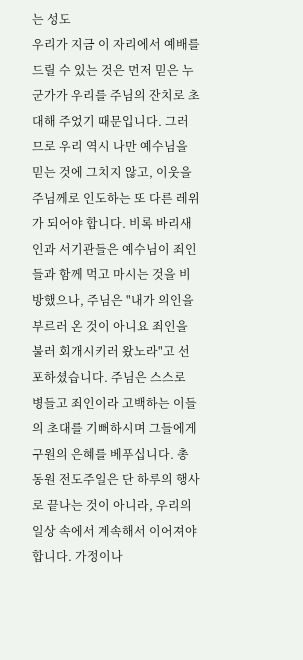는 성도
우리가 지금 이 자리에서 예배를 드릴 수 있는 것은 먼저 믿은 누군가가 우리를 주님의 잔치로 초대해 주었기 때문입니다. 그러므로 우리 역시 나만 예수님을 믿는 것에 그치지 않고, 이웃을 주님께로 인도하는 또 다른 레위가 되어야 합니다. 비록 바리새인과 서기관들은 예수님이 죄인들과 함께 먹고 마시는 것을 비방했으나, 주님은 "내가 의인을 부르러 온 것이 아니요 죄인을 불러 회개시키러 왔노라"고 선포하셨습니다. 주님은 스스로 병들고 죄인이라 고백하는 이들의 초대를 기뻐하시며 그들에게 구원의 은혜를 베푸십니다. 총동원 전도주일은 단 하루의 행사로 끝나는 것이 아니라, 우리의 일상 속에서 계속해서 이어져야 합니다. 가정이나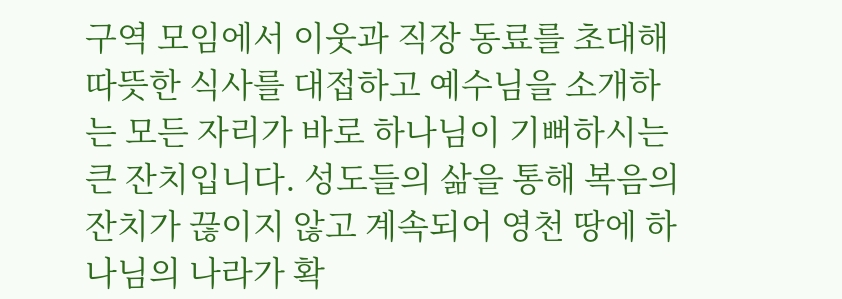구역 모임에서 이웃과 직장 동료를 초대해 따뜻한 식사를 대접하고 예수님을 소개하는 모든 자리가 바로 하나님이 기뻐하시는 큰 잔치입니다. 성도들의 삶을 통해 복음의 잔치가 끊이지 않고 계속되어 영천 땅에 하나님의 나라가 확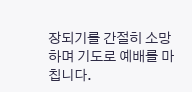장되기를 간절히 소망하며 기도로 예배를 마칩니다.